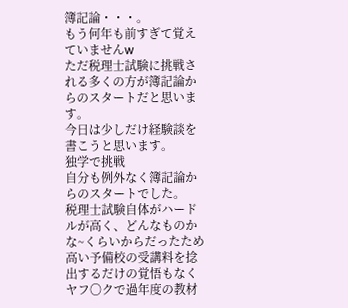簿記論・・・。
もう何年も前すぎて覚えていませんw
ただ税理士試験に挑戦される多くの方が簿記論からのスタートだと思います。
今日は少しだけ経験談を書こうと思います。
独学で挑戦
自分も例外なく簿記論からのスタートでした。
税理士試験自体がハードルが高く、どんなものかな~くらいからだったため
高い予備校の受講料を捻出するだけの覚悟もなく
ヤフ〇クで過年度の教材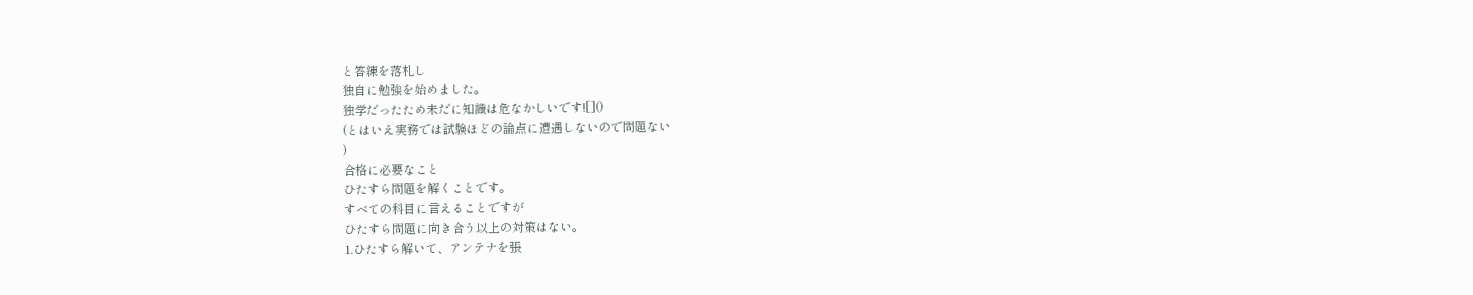と答練を落札し
独自に勉強を始めました。
独学だったため未だに知識は危なかしいです![]()
(とはいえ実務では試験ほどの論点に遭遇しないので問題ない
)
合格に必要なこと
ひたすら問題を解くことです。
すべての科目に言えることですが
ひたすら問題に向き合う以上の対策はない。
1.ひたすら解いて、アンテナを張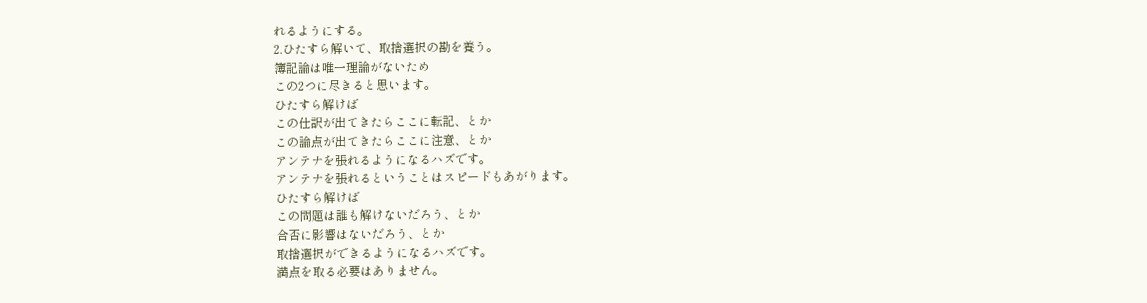れるようにする。
2.ひたすら解いて、取捨選択の勘を養う。
簿記論は唯一理論がないため
この2つに尽きると思います。
ひたすら解けば
この仕訳が出てきたらここに転記、とか
この論点が出てきたらここに注意、とか
アンテナを張れるようになるハズです。
アンテナを張れるということはスピードもあがります。
ひたすら解けば
この問題は誰も解けないだろう、とか
合否に影響はないだろう、とか
取捨選択ができるようになるハズです。
満点を取る必要はありません。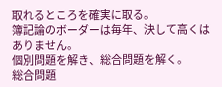取れるところを確実に取る。
簿記論のボーダーは毎年、決して高くはありません。
個別問題を解き、総合問題を解く。
総合問題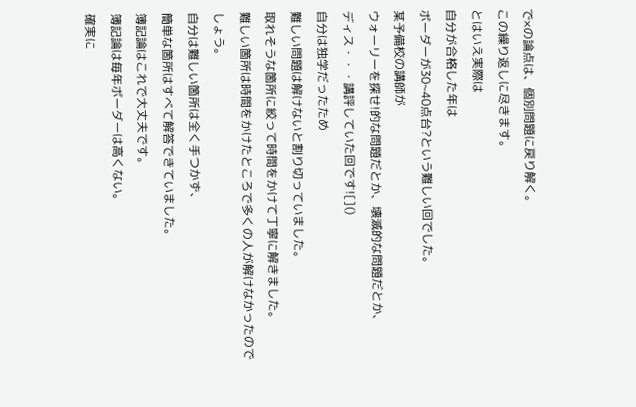で×の論点は、個別問題に戻り解く。
この繰り返しに尽きます。
とはいえ実際は
自分が合格した年は
ボーダーが30~40点台?という難しい回でした。
某予備校の講師が
ウォーリーを探せ!的な問題だとか、壊滅的な問題だとか、
ディス・・・講評していた回です![]()
自分は独学だったため
難しい問題は解けないと割り切っていました。
取れそうな箇所に絞って時間をかけて丁寧に解きました。
難しい箇所は時間をかけたところで多くの人が解けなかったのでしょう。
自分は難しい箇所は全く手つかず、
簡単な箇所はすべて解答できていました。
簿記論はこれで大丈夫です。
簿記論は毎年ボーダーは高くない。
確実に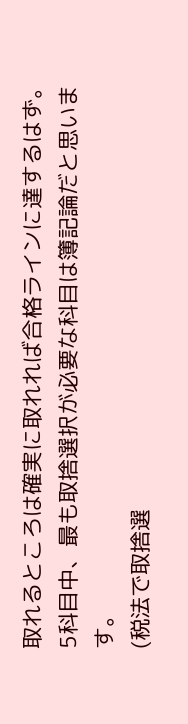取れるところは確実に取れれば合格ラインに達するはず。
5科目中、最も取捨選択が必要な科目は簿記論だと思います。
(税法で取捨選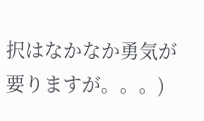択はなかなか勇気が要りますが。。。)